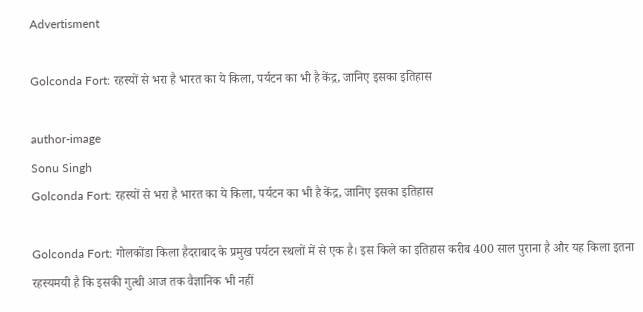Advertisment

Golconda Fort: रहस्यों से भरा है भारत का ये किला, पर्यटन का भी है केंद्र, जानिए इसका इतिहास

author-image
Sonu Singh
Golconda Fort: रहस्यों से भरा है भारत का ये किला, पर्यटन का भी है केंद्र, जानिए इसका इतिहास

Golconda Fort: गोलकोंडा किला हैदराबाद के प्रमुख पर्यटन स्थलों में से एक है। इस किले का इतिहास करीब 400 साल पुराना है और यह किला इतना रहस्यमयी है कि इसकी गुत्थी आज तक वैज्ञानिक भी नहीं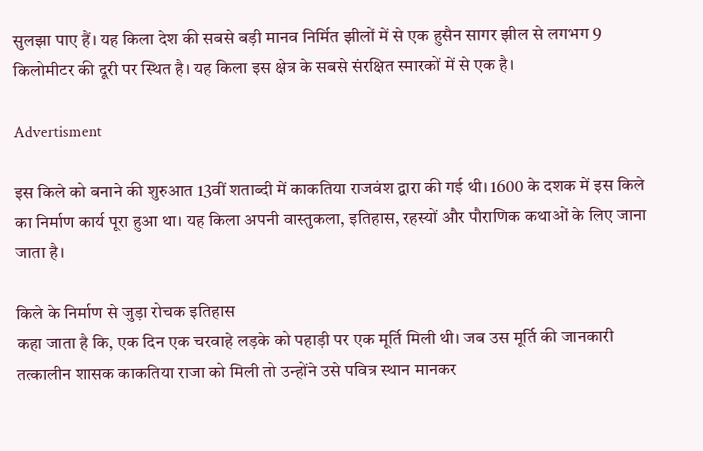सुलझा पाए हैं। यह किला देश की सबसे बड़ी मानव निर्मित झीलों में से एक हुसैन सागर झील से लगभग 9 किलोमीटर की दूरी पर स्थित है। यह किला इस क्षेत्र के सबसे संरक्षित स्मारकों में से एक है।

Advertisment

इस किले को बनाने की शुरुआत 13वीं शताब्दी में काकतिया राजवंश द्वारा की गई थी। 1600 के दशक में इस किले का निर्माण कार्य पूरा हुआ था। यह किला अपनी वास्तुकला, इतिहास, रहस्यों और पौराणिक कथाओं के लिए जाना जाता है।

किले के निर्माण से जुड़ा रोचक इतिहास
कहा जाता है कि, एक दिन एक चरवाहे लड़के को पहाड़ी पर एक मूर्ति मिली थी। जब उस मूर्ति की जानकारी तत्कालीन शासक काकतिया राजा को मिली तो उन्होंने उसे पवित्र स्थान मानकर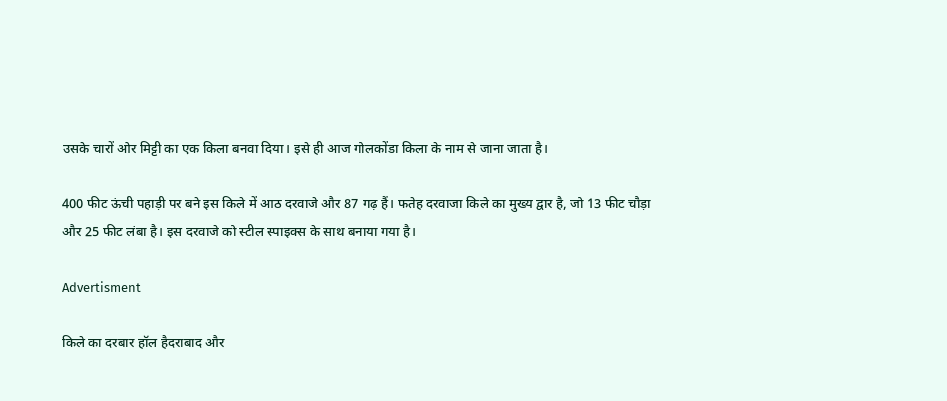उसके चारों ओर मिट्टी का एक किला बनवा दिया। इसे ही आज गोलकोंडा किला के नाम से जाना जाता है।

400 फीट ऊंची पहाड़ी पर बने इस किले में आठ दरवाजे और 87 गढ़ हैं। फतेह दरवाजा किले का मुख्य द्वार है, जो 13 फीट चौड़ा और 25 फीट लंबा है। इस दरवाजे को स्टील स्पाइक्स के साथ बनाया गया है।

Advertisment

किले का दरबार हॉल हैदराबाद और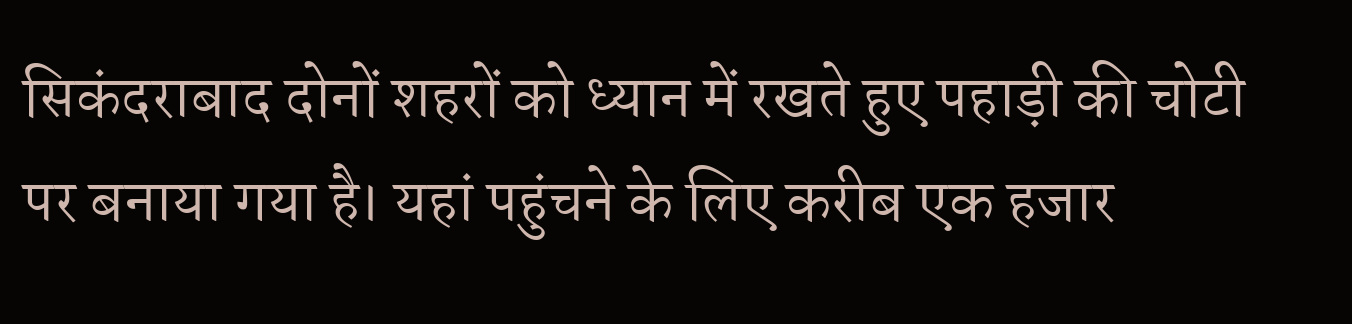सिकंदराबाद दोनों शहरों को ध्यान में रखते हुए पहाड़ी की चोटी पर बनाया गया है। यहां पहुंचने के लिए करीब एक हजार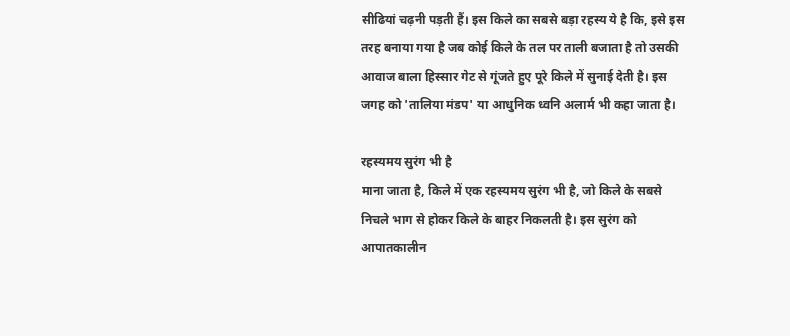सीढियां चढ़नी पड़ती हैं। इस किले का सबसे बड़ा रहस्य ये है कि, इसे इस तरह बनाया गया है जब कोई किले के तल पर ताली बजाता है तो उसकी आवाज बाला हिस्सार गेट से गूंजते हुए पूरे किले में सुनाई देती है। इस जगह को 'तालिया मंडप' या आधुनिक ध्वनि अलार्म भी कहा जाता है।

रहस्यमय सुरंग भी है
माना जाता है, किले में एक रहस्यमय सुरंग भी है, जो किले के सबसे निचले भाग से होकर किले के बाहर निकलती है। इस सुरंग को आपातकालीन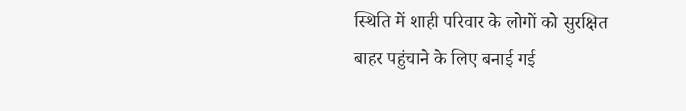स्थिति में शाही परिवार के लोगों को सुरक्षित बाहर पहुंचाने के लिए बनाई गई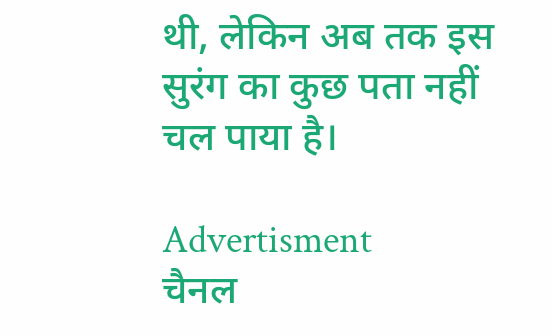थी, लेकिन अब तक इस सुरंग का कुछ पता नहीं चल पाया है।

Advertisment
चैनल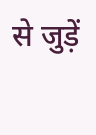से जुड़ें